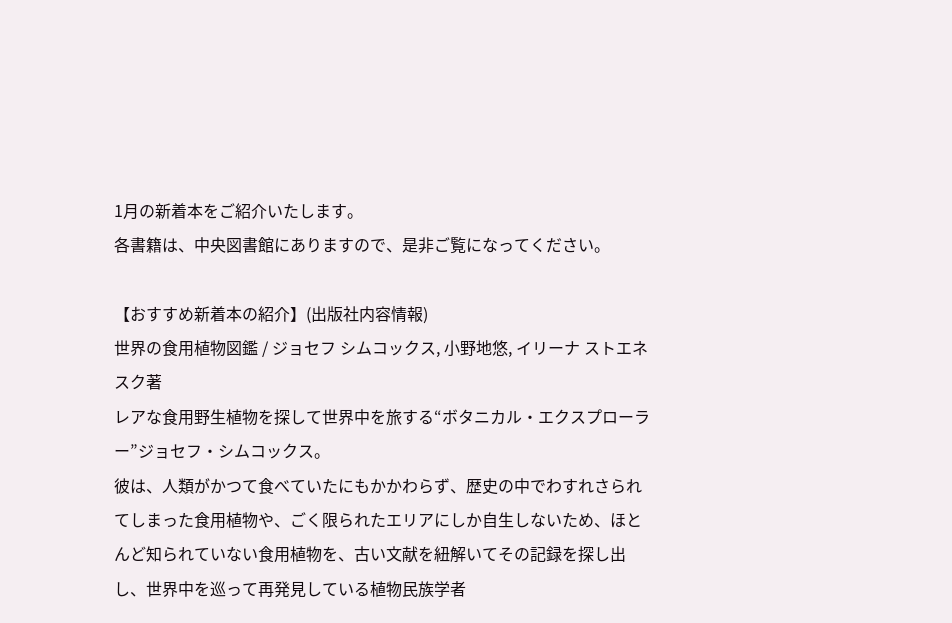1月の新着本をご紹介いたします。
各書籍は、中央図書館にありますので、是非ご覧になってください。

【おすすめ新着本の紹介】(出版社内容情報)
世界の食用植物図鑑 / ジョセフ シムコックス, 小野地悠, イリーナ ストエネスク著
レアな食用野生植物を探して世界中を旅する“ボタニカル・エクスプローラー”ジョセフ・シムコックス。
彼は、人類がかつて食べていたにもかかわらず、歴史の中でわすれさられてしまった食用植物や、ごく限られたエリアにしか自生しないため、ほとんど知られていない食用植物を、古い文献を紐解いてその記録を探し出し、世界中を巡って再発見している植物民族学者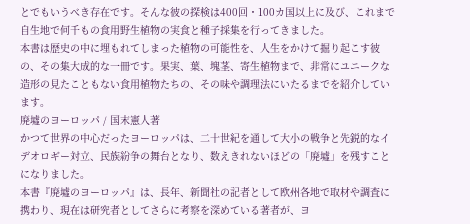とでもいうべき存在です。そんな彼の探検は400回・100カ国以上に及び、これまで自生地で何千もの食用野生植物の実食と種子採集を行ってきました。
本書は歴史の中に埋もれてしまった植物の可能性を、人生をかけて掘り起こす彼の、その集大成的な一冊です。果実、葉、塊茎、寄生植物まで、非常にユニークな造形の見たこともない食用植物たちの、その味や調理法にいたるまでを紹介しています。
廃墟のヨーロッパ / 国末憲人著
かつて世界の中心だったヨーロッパは、二十世紀を通して大小の戦争と先鋭的なイデオロギー対立、民族紛争の舞台となり、数えきれないほどの「廃墟」を残すことになりました。
本書『廃墟のヨーロッパ』は、長年、新聞社の記者として欧州各地で取材や調査に携わり、現在は研究者としてさらに考察を深めている著者が、ヨ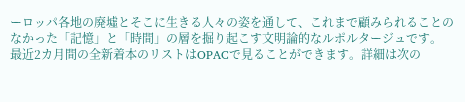ーロッパ各地の廃墟とそこに生きる人々の姿を通して、これまで顧みられることのなかった「記憶」と「時間」の層を掘り起こす文明論的なルポルタージュです。
最近2カ月間の全新着本のリストはOPACで見ることができます。詳細は次の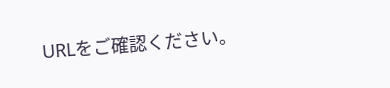URLをご確認ください。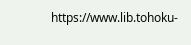https://www.lib.tohoku-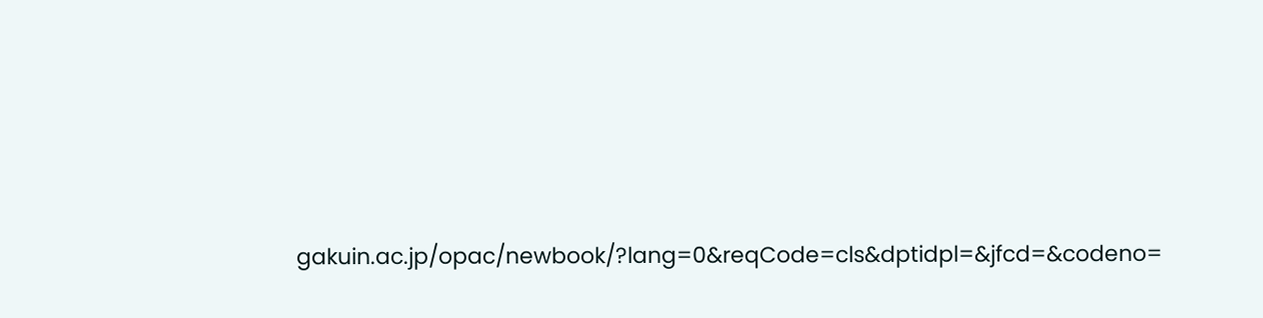gakuin.ac.jp/opac/newbook/?lang=0&reqCode=cls&dptidpl=&jfcd=&codeno=